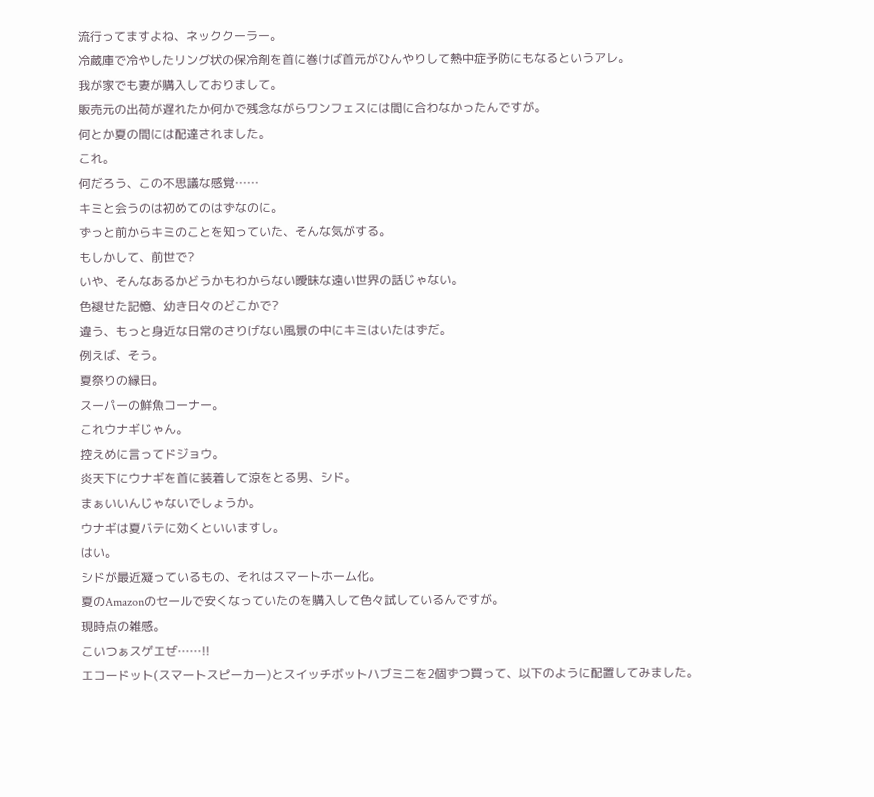流行ってますよね、ネッククーラー。
冷蔵庫で冷やしたリング状の保冷剤を首に巻けば首元がひんやりして熱中症予防にもなるというアレ。
我が家でも妻が購入しておりまして。
販売元の出荷が遅れたか何かで残念ながらワンフェスには間に合わなかったんですが。
何とか夏の間には配達されました。
これ。
何だろう、この不思議な感覚……
キミと会うのは初めてのはずなのに。
ずっと前からキミのことを知っていた、そんな気がする。
もしかして、前世で?
いや、そんなあるかどうかもわからない曖昧な遠い世界の話じゃない。
色褪せた記憶、幼き日々のどこかで?
違う、もっと身近な日常のさりげない風景の中にキミはいたはずだ。
例えば、そう。
夏祭りの縁日。
スーパーの鮮魚コーナー。
これウナギじゃん。
控えめに言ってドジョウ。
炎天下にウナギを首に装着して涼をとる男、シド。
まぁいいんじゃないでしょうか。
ウナギは夏バテに効くといいますし。
はい。
シドが最近凝っているもの、それはスマートホーム化。
夏のAmazonのセールで安くなっていたのを購入して色々試しているんですが。
現時点の雑感。
こいつぁスゲエぜ……!!
エコードット(スマートスピーカー)とスイッチボットハブミニを2個ずつ買って、以下のように配置してみました。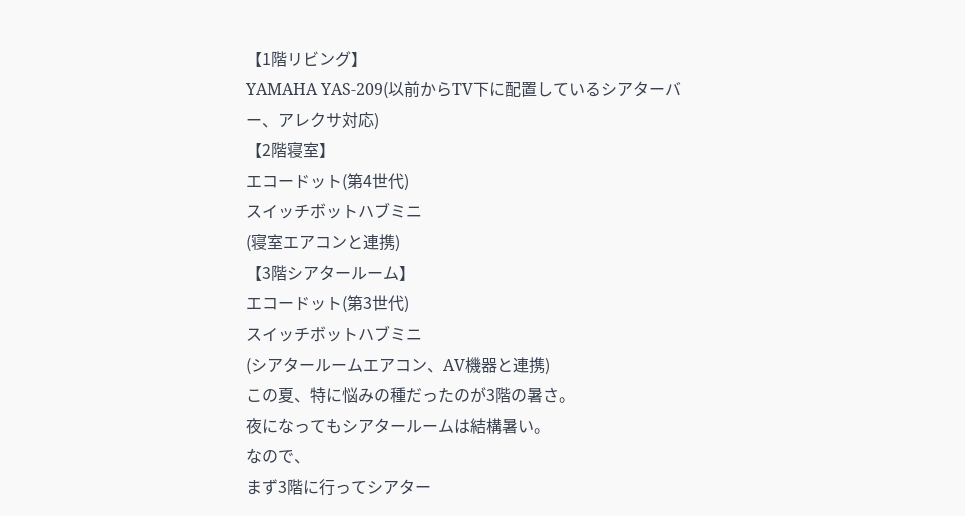【1階リビング】
YAMAHA YAS-209(以前からTV下に配置しているシアターバー、アレクサ対応)
【2階寝室】
エコードット(第4世代)
スイッチボットハブミニ
(寝室エアコンと連携)
【3階シアタールーム】
エコードット(第3世代)
スイッチボットハブミニ
(シアタールームエアコン、AV機器と連携)
この夏、特に悩みの種だったのが3階の暑さ。
夜になってもシアタールームは結構暑い。
なので、
まず3階に行ってシアター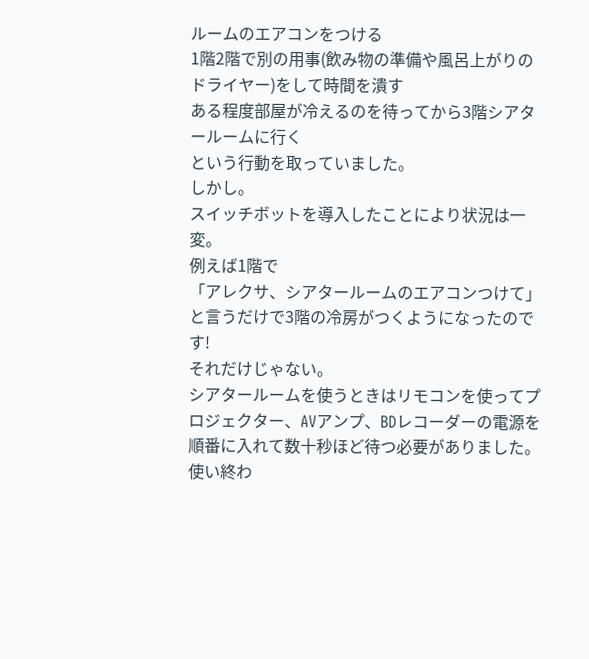ルームのエアコンをつける
1階2階で別の用事(飲み物の準備や風呂上がりのドライヤー)をして時間を潰す
ある程度部屋が冷えるのを待ってから3階シアタールームに行く
という行動を取っていました。
しかし。
スイッチボットを導入したことにより状況は一変。
例えば1階で
「アレクサ、シアタールームのエアコンつけて」
と言うだけで3階の冷房がつくようになったのです!
それだけじゃない。
シアタールームを使うときはリモコンを使ってプロジェクター、AVアンプ、BDレコーダーの電源を順番に入れて数十秒ほど待つ必要がありました。
使い終わ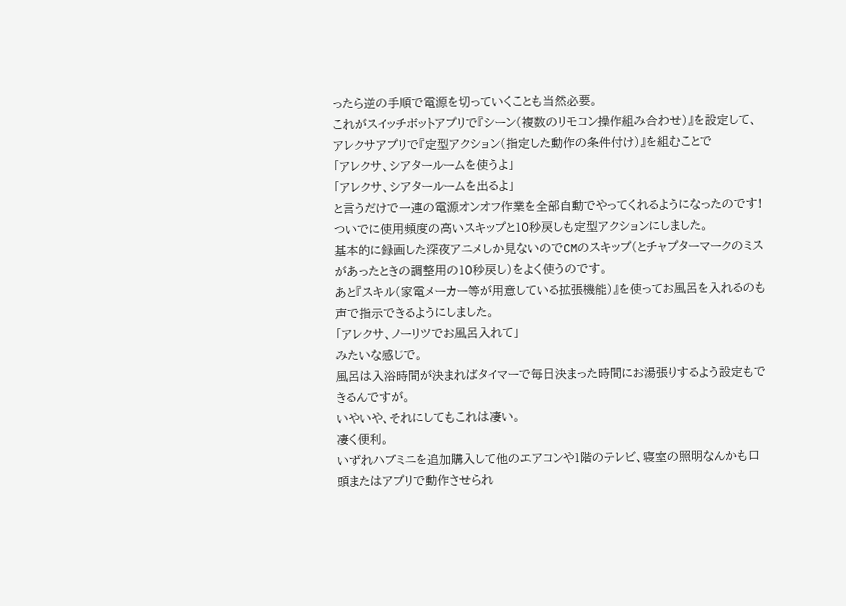ったら逆の手順で電源を切っていくことも当然必要。
これがスイッチボットアプリで『シーン(複数のリモコン操作組み合わせ)』を設定して、アレクサアプリで『定型アクション(指定した動作の条件付け)』を組むことで
「アレクサ、シアタールームを使うよ」
「アレクサ、シアタールームを出るよ」
と言うだけで一連の電源オンオフ作業を全部自動でやってくれるようになったのです!
ついでに使用頻度の高いスキップと10秒戻しも定型アクションにしました。
基本的に録画した深夜アニメしか見ないのでCMのスキップ(とチャプターマークのミスがあったときの調整用の10秒戻し)をよく使うのです。
あと『スキル(家電メーカー等が用意している拡張機能)』を使ってお風呂を入れるのも声で指示できるようにしました。
「アレクサ、ノーリツでお風呂入れて」
みたいな感じで。
風呂は入浴時間が決まればタイマーで毎日決まった時間にお湯張りするよう設定もできるんですが。
いやいや、それにしてもこれは凄い。
凄く便利。
いずれハブミニを追加購入して他のエアコンや1階のテレビ、寝室の照明なんかも口頭またはアプリで動作させられ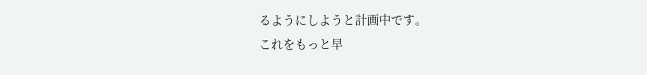るようにしようと計画中です。
これをもっと早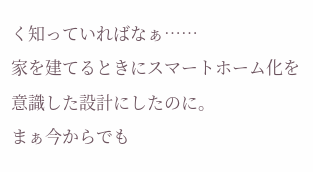く知っていればなぁ……
家を建てるときにスマートホーム化を意識した設計にしたのに。
まぁ今からでも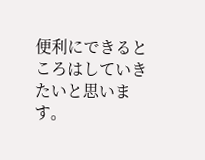便利にできるところはしていきたいと思います。